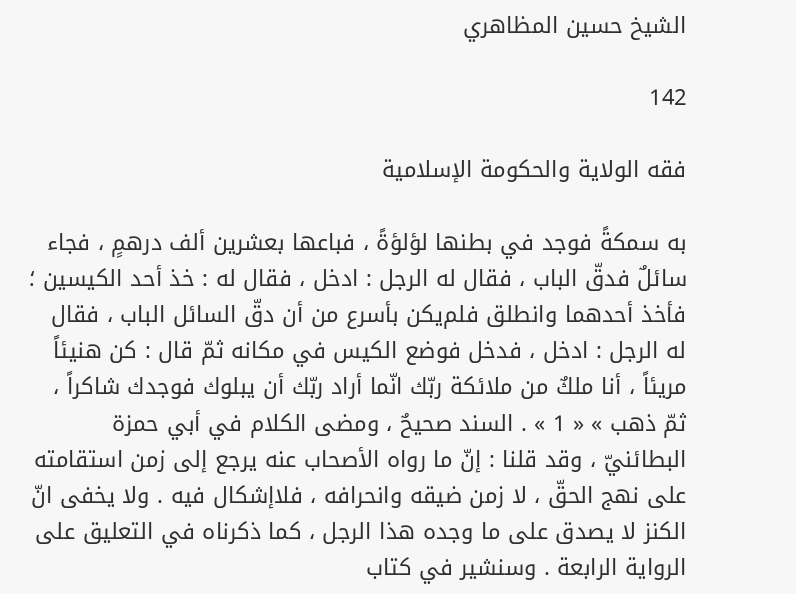الشيخ حسين المظاهري

142

فقه الولاية والحكومة الإسلامية

به سمكةً فوجد في بطنها لؤلؤةً ، فباعها بعشرين ألف درهمٍ ، فجاء سائلٌ فدقّ الباب ، فقال له الرجل : ادخل ، فقال له : خذ أحد الكيسين ؛ فأخذ أحدهما وانطلق فلم‌يكن بأسرع من أن دقّ السائل الباب ، فقال له الرجل : ادخل ، فدخل فوضع الكيس في مكانه ثمّ قال : كن هنيئاً مريئاً ، أنا ملكٌ من ملائكة ربّك انّما أراد ربّك أن يبلوك فوجدك شاكراً ، ثمّ ذهب » « 1 » . السند صحيحٌ ، ومضى الكلام في أبي حمزة البطائنيّ ، وقد قلنا : إنّ ما رواه الأصحاب عنه يرجع إلى زمن استقامته على نهج الحقّ ، لا زمن ضيقه وانحرافه ، فلاإشكال فيه . ولا يخفى انّ الكنز لا يصدق على ما وجده هذا الرجل ، كما ذكرناه في التعليق على الرواية الرابعة . وسنشير في كتاب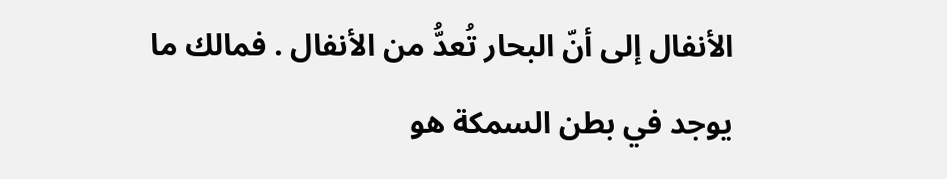الأنفال إلى أنّ البحار تُعدُّ من الأنفال . فمالك ما يوجد في بطن السمكة هو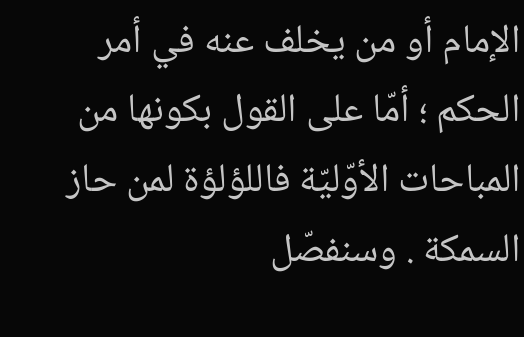الإمام أو من يخلف عنه في أمر الحكم ؛ أمّا على القول بكونها من المباحات الأوّليّة فاللؤلؤة لمن حاز السمكة . وسنفصّل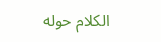الكلام حوله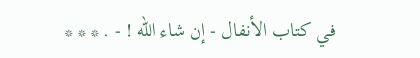في كتاب الأنفال - إن شاء اللّه ! - . * * *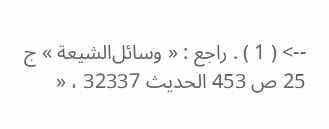--> ( 1 ) . راجع : « وسائل‌الشيعة » ج 25 ص 453 الحديث 32337 ، «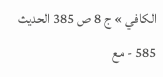الكافي » ج 8 ص 385 الحديث 585 - مع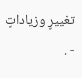تغييرٍ وزياداتٍ - .